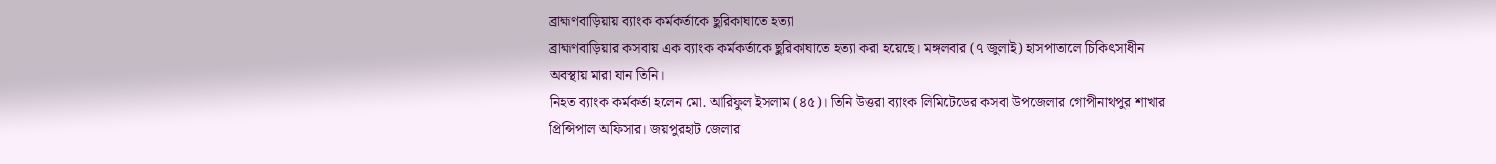ব্রাহ্মণবাড়িয়ায় ব্যাংক কর্মকর্তাকে ছুরিকাঘাতে হত্যা
ব্রাহ্মণবাড়িয়ার কসবায় এক ব্যাংক কর্মকর্তাকে ছুরিকাঘাতে হত্যা করা হয়েছে। মঙ্গলবার (৭ জুলাই) হাসপাতালে চিকিৎসাধীন অবস্থায় মারা যান তিনি।
নিহত ব্যাংক কর্মকর্তা হলেন মো. আরিফুল ইসলাম (৪৫)। তিনি উত্তরা ব্যাংক লিমিটেডের কসবা উপজেলার গোপীনাথপুর শাখার প্রিন্সিপাল অফিসার। জয়পুরহাট জেলার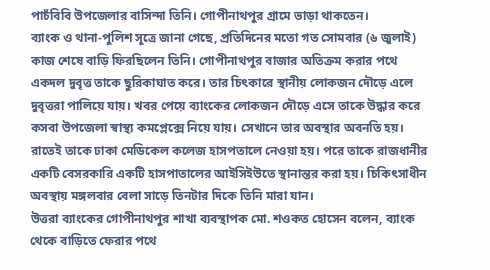পাচঁবিবি উপজেলার বাসিন্দা তিনি। গোপীনাথপুর গ্রামে ভাড়া থাকতেন।
ব্যাংক ও থানা-পুলিশ সূত্রে জানা গেছে, প্রতিদিনের মতো গত সোমবার (৬ জুলাই) কাজ শেষে বাড়ি ফিরছিলেন তিনি। গোপীনাথপুর বাজার অতিক্রম করার পথে একদল দুবৃত্ত তাকে ছুরিকাঘাত করে। তার চিৎকারে স্থানীয় লোকজন দৌড়ে এলে দুবৃত্তরা পালিয়ে যায়। খবর পেয়ে ব্যাংকের লোকজন দৌড়ে এসে তাকে উদ্ধার করে কসবা উপজেলা স্বাস্থ্য কমপ্লেক্সে নিয়ে যায়। সেখানে তার অবস্থার অবনতি হয়। রাতেই তাকে ঢাকা মেডিকেল কলেজ হাসপতালে নেওয়া হয়। পরে তাকে রাজধানীর একটি বেসরকারি একটি হাসপাতালের আইসিইউতে স্থানান্তর করা হয়। চিকিৎসাধীন অবস্থায় মঙ্গলবার বেলা সাড়ে তিনটার দিকে তিনি মারা যান।
উত্তরা ব্যাংকের গোপীনাথপুর শাখা ব্যবস্থাপক মো. শওকত হোসেন বলেন, ব্যাংক থেকে বাড়িতে ফেরার পথে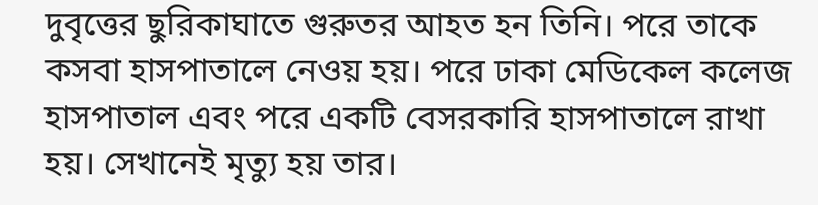দুবৃত্তের ছুরিকাঘাতে গুরুতর আহত হন তিনি। পরে তাকে কসবা হাসপাতালে নেওয় হয়। পরে ঢাকা মেডিকেল কলেজ হাসপাতাল এবং পরে একটি বেসরকারি হাসপাতালে রাখা হয়। সেখানেই মৃত্যু হয় তার।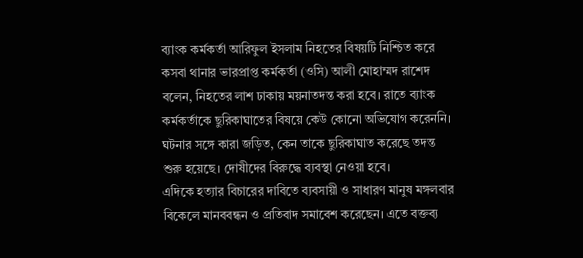ব্যাংক কর্মকর্তা আরিফুল ইসলাম নিহতের বিষয়টি নিশ্চিত করে কসবা থানার ভারপ্রাপ্ত কর্মকর্তা (ওসি) আলী মোহাম্মদ রাশেদ বলেন, নিহতের লাশ ঢাকায় ময়নাতদন্ত করা হবে। রাতে ব্যাংক কর্মকর্তাকে ছুরিকাঘাতের বিষয়ে কেউ কোনো অভিযোগ করেননি। ঘটনার সঙ্গে কারা জড়িত, কেন তাকে ছুরিকাঘাত করেছে তদন্ত শুরু হয়েছে। দোষীদের বিরুদ্ধে ব্যবস্থা নেওয়া হবে।
এদিকে হত্যার বিচারের দাবিতে ব্যবসায়ী ও সাধারণ মানুষ মঙ্গলবার বিকেলে মানববন্ধন ও প্রতিবাদ সমাবেশ করেছেন। এতে বক্তব্য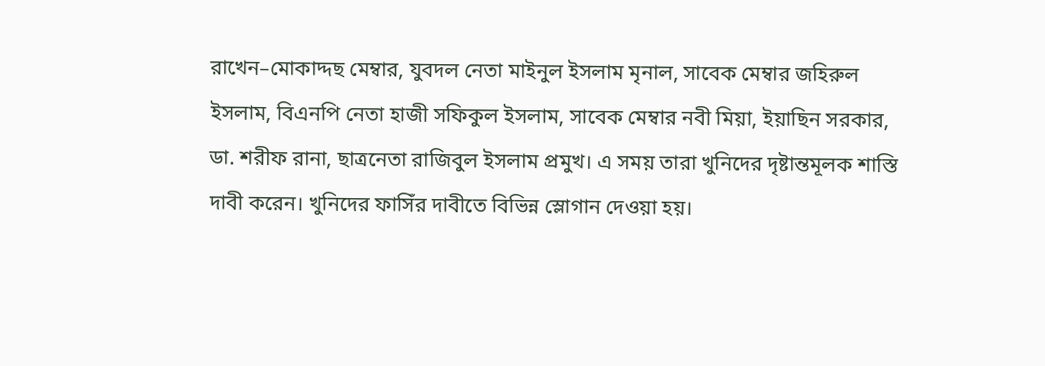রাখেন–মোকাদ্দছ মেম্বার, যুবদল নেতা মাইনুল ইসলাম মৃনাল, সাবেক মেম্বার জহিরুল ইসলাম, বিএনপি নেতা হাজী সফিকুল ইসলাম, সাবেক মেম্বার নবী মিয়া, ইয়াছিন সরকার, ডা. শরীফ রানা, ছাত্রনেতা রাজিবুল ইসলাম প্রমুখ। এ সময় তারা খুনিদের দৃষ্টান্তমূলক শাস্তি দাবী করেন। খুনিদের ফাসিঁর দাবীতে বিভিন্ন স্লোগান দেওয়া হয়।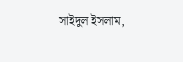সাইদুল ইসলাম,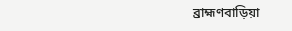ব্রাহ্মণবাড়িয়া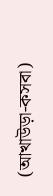(আখাউড়া-কসবা)